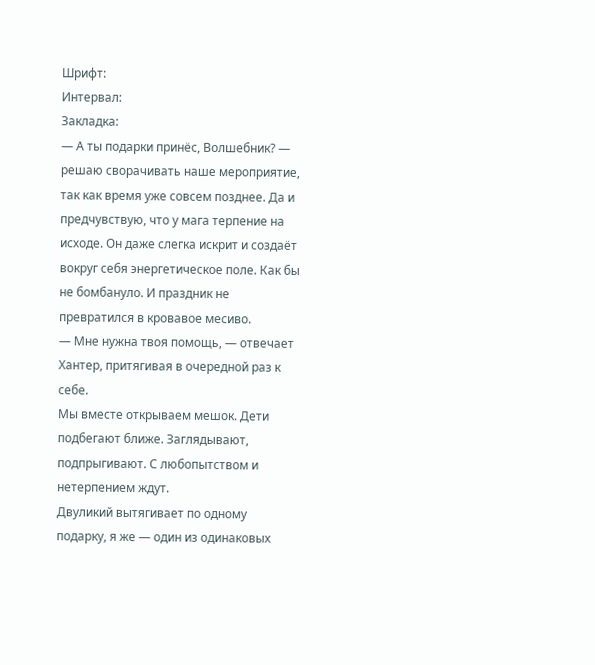Шрифт:
Интервал:
Закладка:
— А ты подарки принёс, Волшебник? — решаю сворачивать наше мероприятие, так как время уже совсем позднее. Да и предчувствую, что у мага терпение на исходе. Он даже слегка искрит и создаёт вокруг себя энергетическое поле. Как бы не бомбануло. И праздник не превратился в кровавое месиво.
— Мне нужна твоя помощь, — отвечает Хантер, притягивая в очередной раз к себе.
Мы вместе открываем мешок. Дети подбегают ближе. Заглядывают, подпрыгивают. С любопытством и нетерпением ждут.
Двуликий вытягивает по одному подарку, я же — один из одинаковых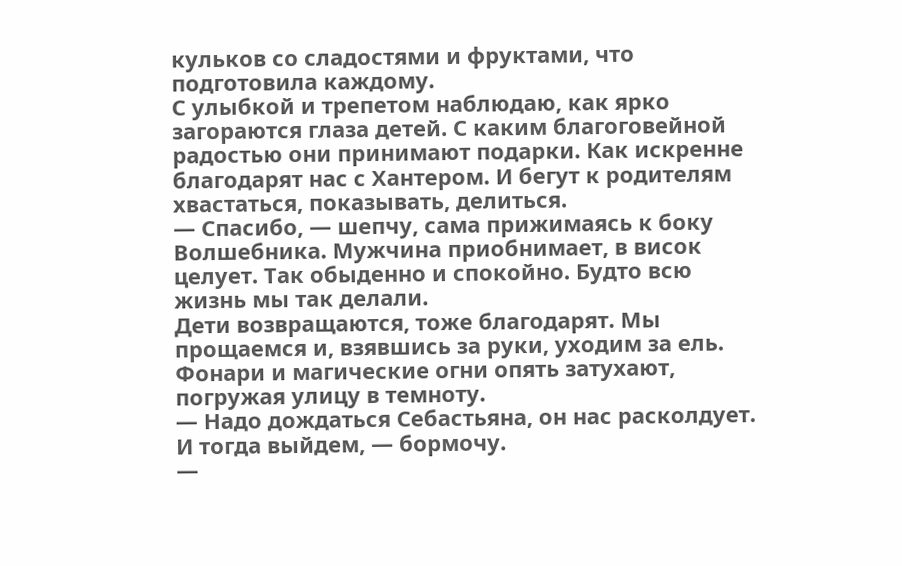кульков со сладостями и фруктами, что подготовила каждому.
С улыбкой и трепетом наблюдаю, как ярко загораются глаза детей. С каким благоговейной радостью они принимают подарки. Как искренне благодарят нас с Хантером. И бегут к родителям хвастаться, показывать, делиться.
— Спасибо, — шепчу, сама прижимаясь к боку Волшебника. Мужчина приобнимает, в висок целует. Так обыденно и спокойно. Будто всю жизнь мы так делали.
Дети возвращаются, тоже благодарят. Мы прощаемся и, взявшись за руки, уходим за ель. Фонари и магические огни опять затухают, погружая улицу в темноту.
— Надо дождаться Себастьяна, он нас расколдует. И тогда выйдем, — бормочу.
—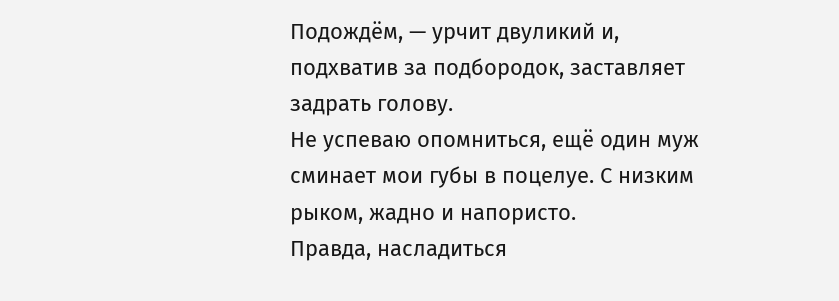Подождём, — урчит двуликий и, подхватив за подбородок, заставляет задрать голову.
Не успеваю опомниться, ещё один муж сминает мои губы в поцелуе. С низким рыком, жадно и напористо.
Правда, насладиться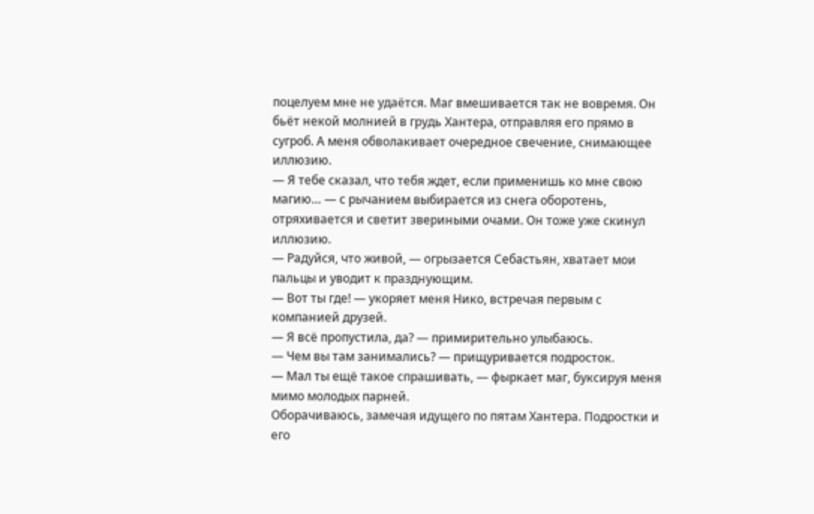поцелуем мне не удаётся. Маг вмешивается так не вовремя. Он бьёт некой молнией в грудь Хантера, отправляя его прямо в сугроб. А меня обволакивает очередное свечение, снимающее иллюзию.
— Я тебе сказал, что тебя ждет, если применишь ко мне свою магию… — с рычанием выбирается из снега оборотень, отряхивается и светит звериными очами. Он тоже уже скинул иллюзию.
— Радуйся, что живой, — огрызается Себастьян, хватает мои пальцы и уводит к празднующим.
— Вот ты где! — укоряет меня Нико, встречая первым с компанией друзей.
— Я всё пропустила, да? — примирительно улыбаюсь.
— Чем вы там занимались? — прищуривается подросток.
— Мал ты ещё такое спрашивать, — фыркает маг, буксируя меня мимо молодых парней.
Оборачиваюсь, замечая идущего по пятам Хантера. Подростки и его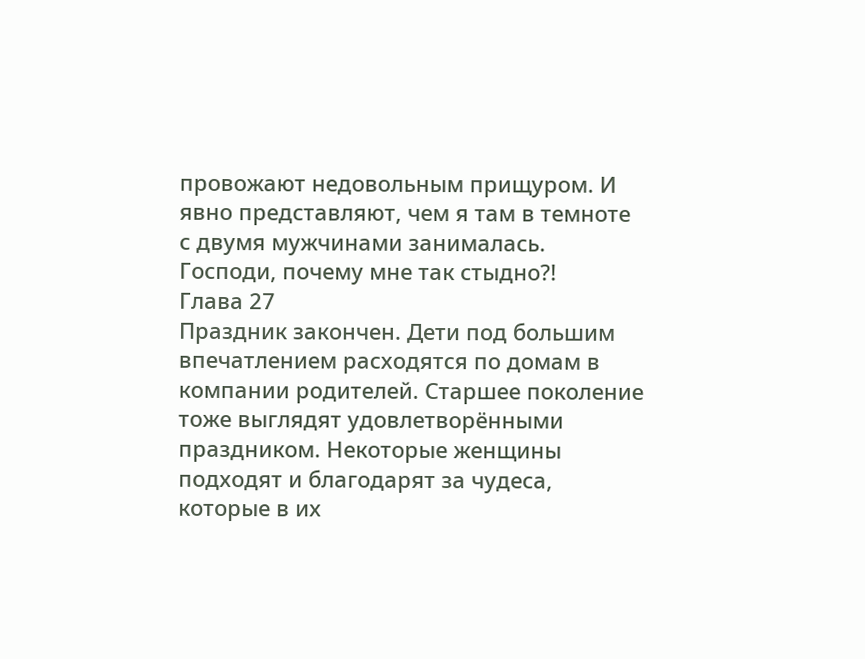провожают недовольным прищуром. И явно представляют, чем я там в темноте с двумя мужчинами занималась. Господи, почему мне так стыдно?!
Глава 27
Праздник закончен. Дети под большим впечатлением расходятся по домам в компании родителей. Старшее поколение тоже выглядят удовлетворёнными праздником. Некоторые женщины подходят и благодарят за чудеса, которые в их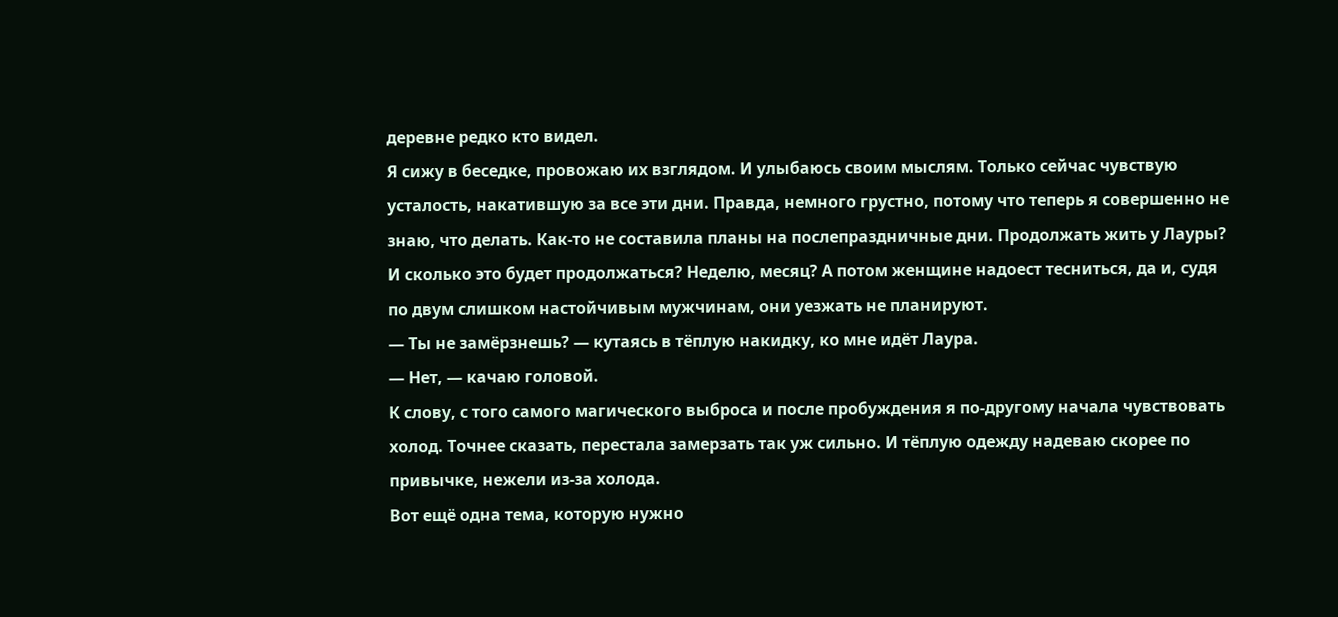деревне редко кто видел.
Я сижу в беседке, провожаю их взглядом. И улыбаюсь своим мыслям. Только сейчас чувствую усталость, накатившую за все эти дни. Правда, немного грустно, потому что теперь я совершенно не знаю, что делать. Как-то не составила планы на послепраздничные дни. Продолжать жить у Лауры? И сколько это будет продолжаться? Неделю, месяц? А потом женщине надоест тесниться, да и, судя по двум слишком настойчивым мужчинам, они уезжать не планируют.
— Ты не замёрзнешь? — кутаясь в тёплую накидку, ко мне идёт Лаура.
— Нет, — качаю головой.
К слову, с того самого магического выброса и после пробуждения я по-другому начала чувствовать холод. Точнее сказать, перестала замерзать так уж сильно. И тёплую одежду надеваю скорее по привычке, нежели из-за холода.
Вот ещё одна тема, которую нужно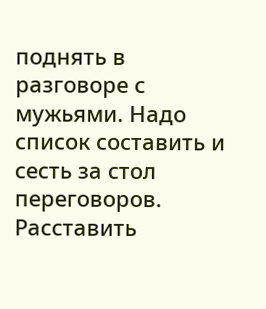поднять в разговоре с мужьями. Надо список составить и сесть за стол переговоров. Расставить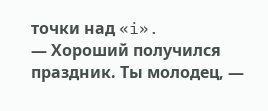точки над «i».
— Хороший получился праздник. Ты молодец, —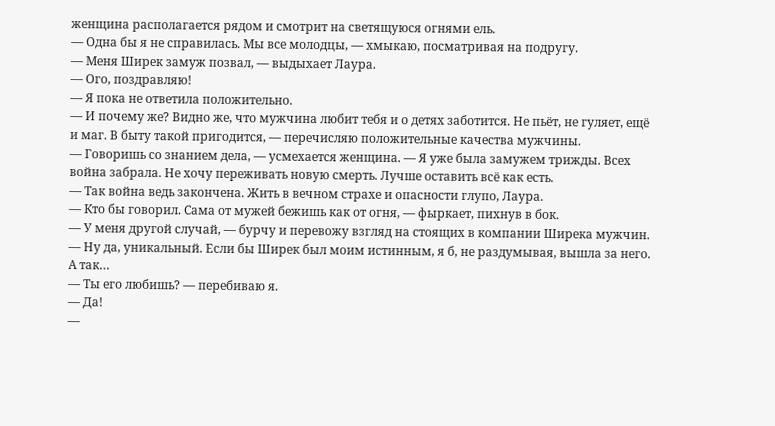женщина располагается рядом и смотрит на светящуюся огнями ель.
— Одна бы я не справилась. Мы все молодцы, — хмыкаю, посматривая на подругу.
— Меня Ширек замуж позвал, — выдыхает Лаура.
— Ого, поздравляю!
— Я пока не ответила положительно.
— И почему же? Видно же, что мужчина любит тебя и о детях заботится. Не пьёт, не гуляет, ещё и маг. В быту такой пригодится, — перечисляю положительные качества мужчины.
— Говоришь со знанием дела, — усмехается женщина. — Я уже была замужем трижды. Всех война забрала. Не хочу переживать новую смерть. Лучше оставить всё как есть.
— Так война ведь закончена. Жить в вечном страхе и опасности глупо, Лаура.
— Кто бы говорил. Сама от мужей бежишь как от огня, — фыркает, пихнув в бок.
— У меня другой случай, — бурчу и перевожу взгляд на стоящих в компании Ширека мужчин.
— Ну да, уникальный. Если бы Ширек был моим истинным, я б, не раздумывая, вышла за него. А так…
— Ты его любишь? — перебиваю я.
— Да!
—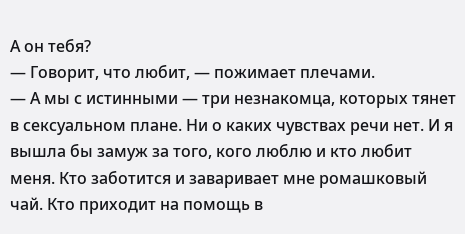А он тебя?
— Говорит, что любит, — пожимает плечами.
— А мы с истинными — три незнакомца, которых тянет в сексуальном плане. Ни о каких чувствах речи нет. И я вышла бы замуж за того, кого люблю и кто любит меня. Кто заботится и заваривает мне ромашковый чай. Кто приходит на помощь в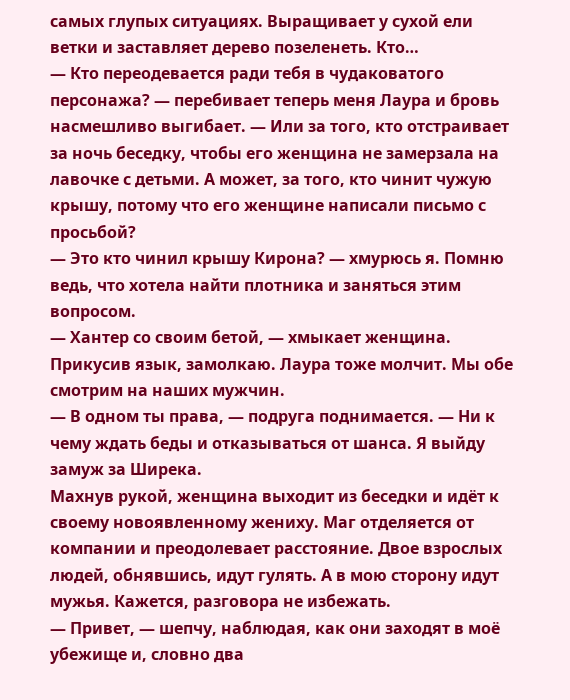самых глупых ситуациях. Выращивает у сухой ели ветки и заставляет дерево позеленеть. Кто…
— Кто переодевается ради тебя в чудаковатого персонажа? — перебивает теперь меня Лаура и бровь насмешливо выгибает. — Или за того, кто отстраивает за ночь беседку, чтобы его женщина не замерзала на лавочке с детьми. А может, за того, кто чинит чужую крышу, потому что его женщине написали письмо с просьбой?
— Это кто чинил крышу Кирона? — хмурюсь я. Помню ведь, что хотела найти плотника и заняться этим вопросом.
— Хантер со своим бетой, — хмыкает женщина.
Прикусив язык, замолкаю. Лаура тоже молчит. Мы обе смотрим на наших мужчин.
— В одном ты права, — подруга поднимается. — Ни к чему ждать беды и отказываться от шанса. Я выйду замуж за Ширека.
Махнув рукой, женщина выходит из беседки и идёт к своему новоявленному жениху. Маг отделяется от компании и преодолевает расстояние. Двое взрослых людей, обнявшись, идут гулять. А в мою сторону идут мужья. Кажется, разговора не избежать.
— Привет, — шепчу, наблюдая, как они заходят в моё убежище и, словно два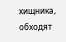хищника, обходят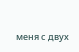меня с двух